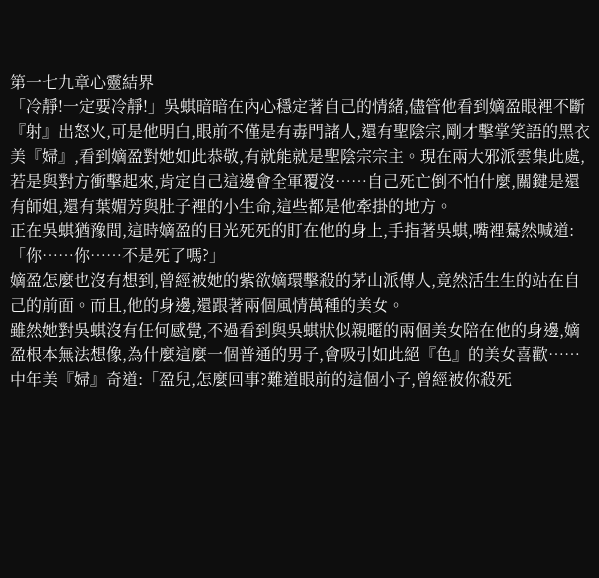第一七九章心靈結界
「冷靜!一定要冷靜!」吳蜞暗暗在內心穩定著自己的情緒,儘管他看到嫡盈眼裡不斷『射』出怒火,可是他明白,眼前不僅是有毒門諸人,還有聖陰宗,剛才擊掌笑語的黑衣美『婦』,看到嫡盈對她如此恭敬,有就能就是聖陰宗宗主。現在兩大邪派雲集此處,若是與對方衝擊起來,肯定自己這邊會全軍覆沒……自己死亡倒不怕什麼,關鍵是還有師姐,還有葉媚芳與肚子裡的小生命,這些都是他牽掛的地方。
正在吳蜞猶豫間,這時嫡盈的目光死死的盯在他的身上,手指著吳蜞,嘴裡驀然喊道:「你……你……不是死了嗎?」
嫡盈怎麼也沒有想到,曾經被她的紫欲嫡環擊殺的茅山派傳人,竟然活生生的站在自己的前面。而且,他的身邊,還跟著兩個風情萬種的美女。
雖然她對吳蜞沒有任何感覺,不過看到與吳蜞狀似親暱的兩個美女陪在他的身邊,嫡盈根本無法想像,為什麼這麼一個普通的男子,會吸引如此絕『色』的美女喜歡……
中年美『婦』奇道:「盈兒,怎麼回事?難道眼前的這個小子,曾經被你殺死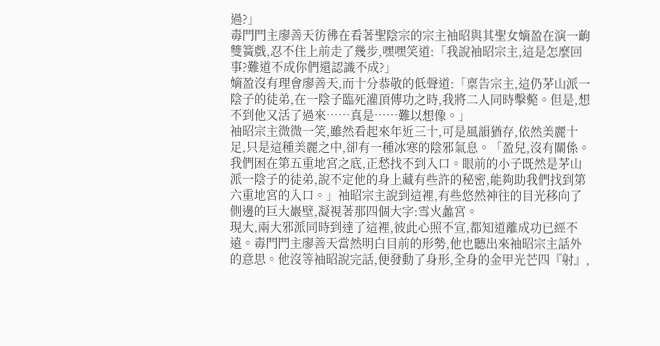過?」
毒門門主廖善天彷彿在看著聖陰宗的宗主袖昭與其聖女嫡盈在演一齣雙簧戲,忍不住上前走了幾步,嘿嘿笑道:「我說袖昭宗主,這是怎麼回事?難道不成你們還認識不成?」
嫡盈沒有理會廖善天,而十分恭敬的低聲道:「稟告宗主,這仍茅山派一陰子的徒弟,在一陰子臨死灌頂傳功之時,我將二人同時擊斃。但是,想不到他又活了過來……真是……難以想像。」
袖昭宗主微微一笑,雖然看起來年近三十,可是風韻猶存,依然美麗十足,只是這種美麗之中,卻有一種冰寒的陰邪氣息。「盈兒,沒有關係。我們困在第五重地宮之底,正愁找不到入口。眼前的小子既然是茅山派一陰子的徒弟,說不定他的身上藏有些許的秘密,能夠助我們找到第六重地宮的入口。」袖昭宗主說到這裡,有些悠然神往的目光移向了側邊的巨大巖壁,凝視著那四個大字:雪火蠡宮。
現大,兩大邪派同時到達了這裡,彼此心照不宣,都知道離成功已經不遠。毒門門主廖善天當然明白目前的形勢,他也聽出來袖昭宗主話外的意思。他沒等袖昭說完話,便發動了身形,全身的金甲光芒四『射』,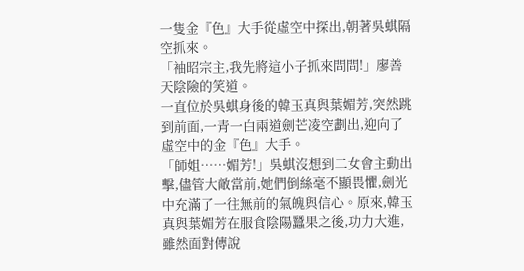一隻金『色』大手從虛空中探出,朝著吳蜞隔空抓來。
「袖昭宗主,我先將這小子抓來問問!」廖善天陰險的笑道。
一直位於吳蜞身後的韓玉真與葉媚芳,突然跳到前面,一青一白兩道劍芒凌空劃出,迎向了虛空中的金『色』大手。
「師姐……媚芳!」吳蜞沒想到二女會主動出擊,儘管大敵當前,她們倒絲毫不顯畏懼,劍光中充滿了一往無前的氣魄與信心。原來,韓玉真與葉媚芳在服食陰陽蠶果之後,功力大進,雖然面對傳說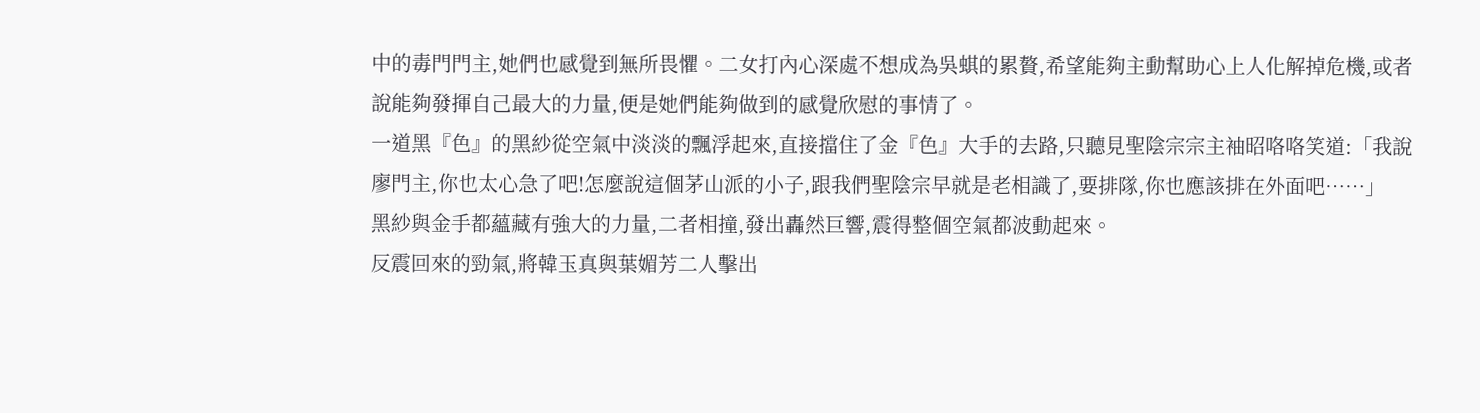中的毒門門主,她們也感覺到無所畏懼。二女打內心深處不想成為吳蜞的累贅,希望能夠主動幫助心上人化解掉危機,或者說能夠發揮自己最大的力量,便是她們能夠做到的感覺欣慰的事情了。
一道黑『色』的黑紗從空氣中淡淡的飄浮起來,直接擋住了金『色』大手的去路,只聽見聖陰宗宗主袖昭咯咯笑道:「我說廖門主,你也太心急了吧!怎麼說這個茅山派的小子,跟我們聖陰宗早就是老相識了,要排隊,你也應該排在外面吧……」
黑紗與金手都蘊藏有強大的力量,二者相撞,發出轟然巨響,震得整個空氣都波動起來。
反震回來的勁氣,將韓玉真與葉媚芳二人擊出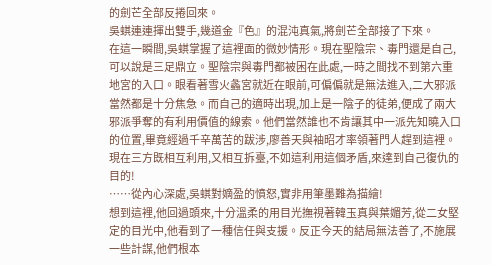的劍芒全部反捲回來。
吳蜞連連揮出雙手,幾道金『色』的混沌真氣,將劍芒全部接了下來。
在這一瞬間,吳蜞掌握了這裡面的微妙情形。現在聖陰宗、毒門還是自己,可以說是三足鼎立。聖陰宗與毒門都被困在此處,一時之間找不到第六重地宮的入口。眼看著雪火蠡宮就近在眼前,可偏偏就是無法進入,二大邪派當然都是十分焦急。而自己的適時出現,加上是一陰子的徒弟,便成了兩大邪派爭奪的有利用價值的線索。他們當然誰也不肯讓其中一派先知曉入口的位置,畢竟經過千辛萬苦的跋涉,廖善天與袖昭才率領著門人趕到這裡。
現在三方既相互利用,又相互拆臺,不如這利用這個矛盾,來達到自己復仇的目的!
……從內心深處,吳蜞對嫡盈的憤怒,實非用筆墨難為描繪!
想到這裡,他回過頭來,十分溫柔的用目光撫視著韓玉真與葉媚芳,從二女堅定的目光中,他看到了一種信任與支援。反正今天的結局無法善了,不施展一些計謀,他們根本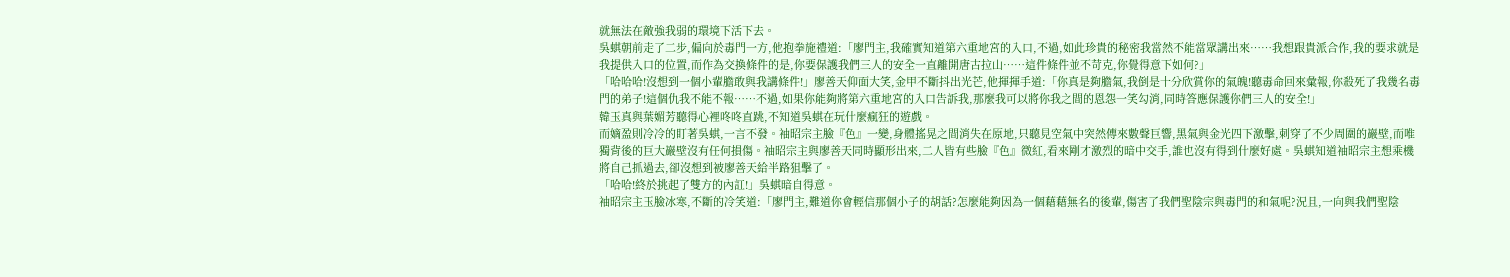就無法在敵強我弱的環境下活下去。
吳蜞朝前走了二步,偏向於毒門一方,他抱拳施禮道:「廖門主,我確實知道第六重地宮的入口,不過,如此珍貴的秘密我當然不能當眾講出來……我想跟貴派合作,我的要求就是我提供入口的位置,而作為交換條件的是,你要保護我們三人的安全一直離開唐古拉山……這件條件並不苛克,你覺得意下如何?」
「哈哈哈!沒想到一個小輩膽敢與我講條件!」廖善天仰面大笑,金甲不斷抖出光芒,他揮揮手道:「你真是夠膽氣,我倒是十分欣賞你的氣魄!聽毒命回來彙報,你殺死了我幾名毒門的弟子!這個仇我不能不報……不過,如果你能夠將第六重地宮的入口告訴我,那麼我可以將你我之間的恩怨一笑勾消,同時答應保護你們三人的安全!」
韓玉真與葉媚芳聽得心裡咚咚直跳,不知道吳蜞在玩什麼瘋狂的遊戲。
而嫡盈則冷冷的盯著吳蜞,一言不發。袖昭宗主臉『色』一變,身體搖晃之間消失在原地,只聽見空氣中突然傳來數聲巨響,黑氣與金光四下激擊,刺穿了不少周圍的巖壁,而唯獨背後的巨大巖壁沒有任何損傷。袖昭宗主與廖善天同時顯形出來,二人皆有些臉『色』微紅,看來剛才激烈的暗中交手,誰也沒有得到什麼好處。吳蜞知道袖昭宗主想乘機將自己抓過去,卻沒想到被廖善天給半路狙擊了。
「哈哈!終於挑起了雙方的內訌!」吳蜞暗自得意。
袖昭宗主玉臉冰寒,不斷的冷笑道:「廖門主,難道你會輕信那個小子的胡話?怎麼能夠因為一個藉藉無名的後輩,傷害了我們聖陰宗與毒門的和氣呢?況且,一向與我們聖陰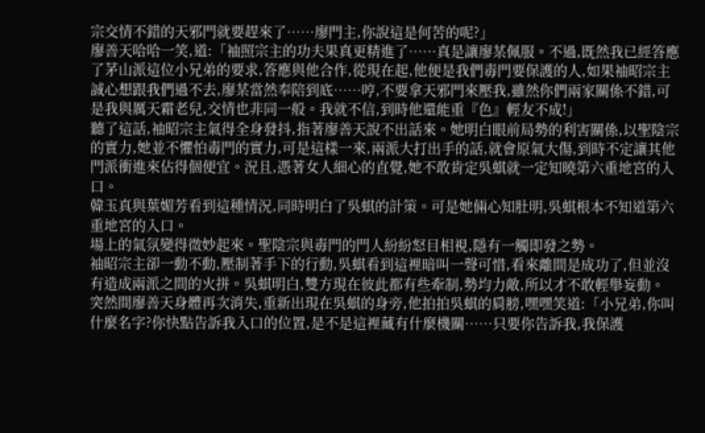宗交情不錯的天邪門就要趕來了……廖門主,你說這是何苦的呢?」
廖善天哈哈一笑,道:「袖照宗主的功夫果真更精進了……真是讓廖某佩服。不過,既然我已經答應了茅山派這位小兄弟的要求,答應與他合作,從現在起,他便是我們毒門要保護的人,如果袖昭宗主誠心想跟我們過不去,廖某當然奉陪到底……哼,不要拿天邪門來壓我,雖然你們兩家關係不錯,可是我與厲天霜老兒,交情也非同一般。我就不信,到時他還能重『色』輕友不成!」
聽了這話,袖昭宗主氣得全身發抖,指著廖善天說不出話來。她明白眼前局勢的利害關係,以聖陰宗的實力,她並不懼怕毒門的實力,可是這樣一來,兩派大打出手的話,就會原氣大傷,到時不定讓其他門派衝進來佔得個便宜。況且,憑著女人細心的直覺,她不敢肯定吳蜞就一定知曉第六重地宮的入口。
韓玉真與葉媚芳看到這種情況,同時明白了吳蜞的計策。可是她倆心知肚明,吳蜞根本不知道第六重地宮的入口。
場上的氣氛變得微妙起來。聖陰宗與毒門的門人紛紛怒目相視,隱有一觸即發之勢。
袖昭宗主卻一動不動,壓制著手下的行動,吳蜞看到這裡暗叫一聲可惜,看來離間是成功了,但並沒有造成兩派之間的火拼。吳蜞明白,雙方現在彼此都有些牽制,勢均力敵,所以才不敢輕舉妄動。
突然間廖善天身體再次消失,重新出現在吳蜞的身旁,他拍拍吳蜞的肩膀,嘿嘿笑道:「小兄弟,你叫什麼名字?你快點告訴我入口的位置,是不是這裡藏有什麼機關……只要你告訴我,我保護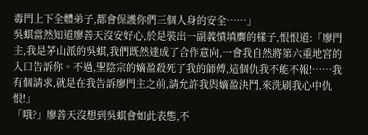毒門上下全體弟子,都會保護你們三個人身的安全……」
吳蜞當然知道廖善天沒安好心,於是裝出一副義憤填膺的樣子,恨恨道:「廖門主,我是茅山派的吳蜞,我們既然達成了合作意向,一會我自然將第六重地宮的入口告訴你。不過,聖陰宗的嫡盈殺死了我的師傅,這個仇我不能不報!……我有個請求,就是在我告訴廖門主之前,請允許我與嫡盈決鬥,來洗刷我心中仇恨!」
「哦?」廖善天沒想到吳蜞會如此表態,不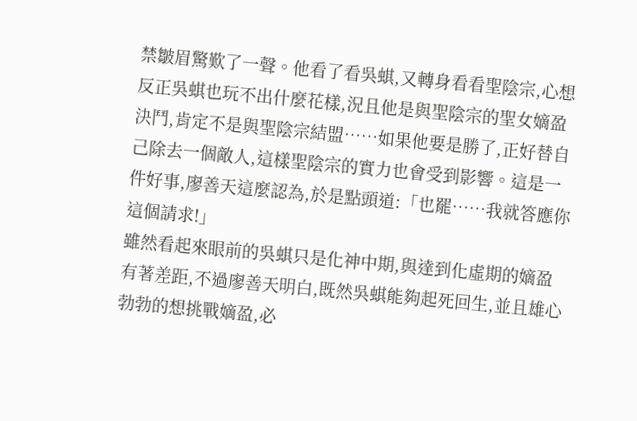禁皺眉驚歎了一聲。他看了看吳蜞,又轉身看看聖陰宗,心想反正吳蜞也玩不出什麼花樣,況且他是與聖陰宗的聖女嫡盈決鬥,肯定不是與聖陰宗結盟……如果他要是勝了,正好替自己除去一個敵人,這樣聖陰宗的實力也會受到影響。這是一件好事,廖善天這麼認為,於是點頭道:「也罷……我就答應你這個請求!」
雖然看起來眼前的吳蜞只是化神中期,與達到化虛期的嫡盈有著差距,不過廖善天明白,既然吳蜞能夠起死回生,並且雄心勃勃的想挑戰嫡盈,必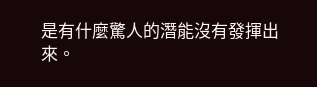是有什麼驚人的潛能沒有發揮出來。